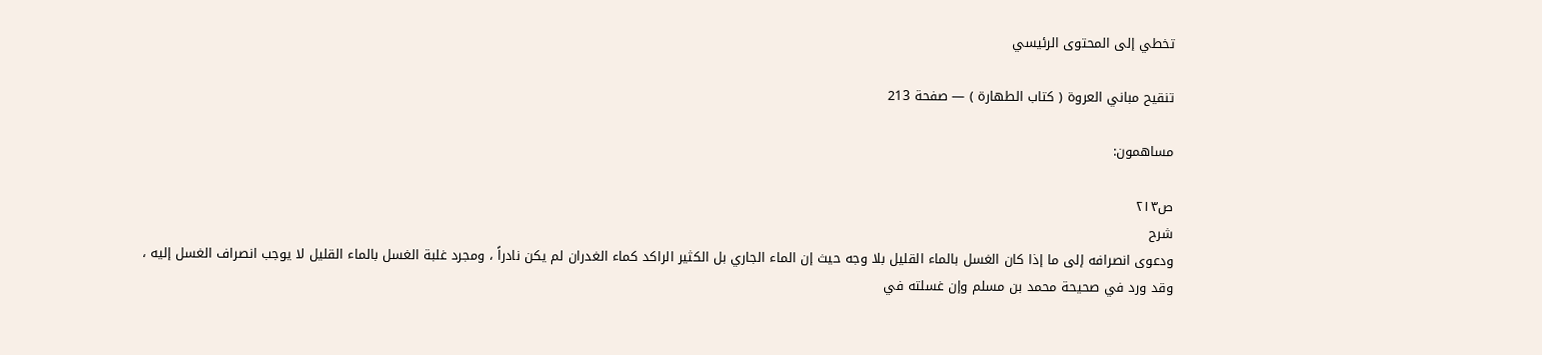تخطي إلى المحتوى الرئيسي

تنقيح مباني العروة ( كتاب الطهارة ) — صفحة 213

مساهمون:

ص٢١٣
شرح
ودعوى انصرافه إلى ما إذا كان الغسل بالماء القليل بلا وجه حيث إن الماء الجاري بل الكثير الراكد كماء الغدران لم يكن نادراً ، ومجرد غلبة الغسل بالماء القليل لا يوجب انصراف الغسل إليه ، وقد ورد في صحيحة محمد بن مسلم وإن غسلته في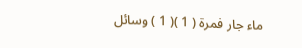ماء جار فمرة ( 1 )( 1 ) وسائل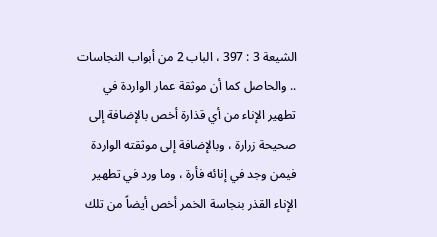الشيعة 3 : 397 ، الباب 2 من أبواب النجاسات .. والحاصل كما أن موثقة عمار الواردة في تطهير الإناء من أي قذارة أخص بالإضافة إلى صحيحة زرارة ، وبالإضافة إلى موثقته الواردة فيمن وجد في إنائه فأرة ، وما ورد في تطهير الإناء القذر بنجاسة الخمر أخص أيضاً من تلك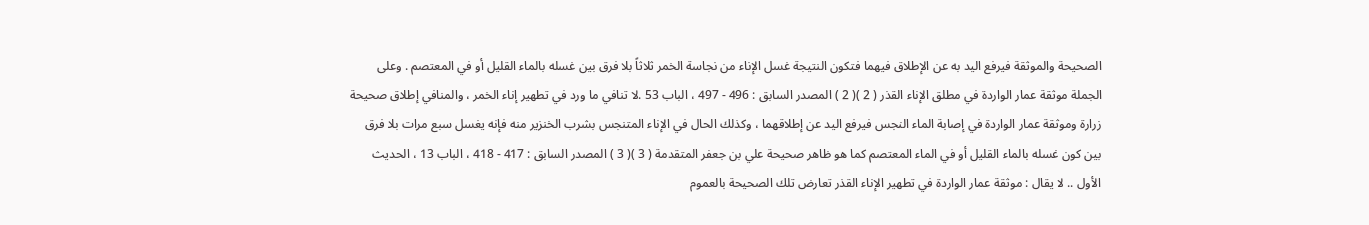الصحيحة والموثقة فيرفع اليد به عن الإطلاق فيهما فتكون النتيجة غسل الإناء من نجاسة الخمر ثلاثاً بلا فرق بين غسله بالماء القليل أو في المعتصم . وعلى الجملة موثقة عمار الواردة في مطلق الإناء القذر ( 2 )( 2 ) المصدر السابق : 496 - 497 ، الباب 53 .لا تنافي ما ورد في تطهير إناء الخمر ، والمنافي إطلاق صحيحة زرارة وموثقة عمار الواردة في إصابة الماء النجس فيرفع اليد عن إطلاقهما ، وكذلك الحال في الإناء المتنجس بشرب الخنزير منه فإنه يغسل سبع مرات بلا فرق بين كون غسله بالماء القليل أو في الماء المعتصم كما هو ظاهر صحيحة علي بن جعفر المتقدمة ( 3 )( 3 ) المصدر السابق : 417 - 418 ، الباب 13 ، الحديث الأول .. لا يقال : موثقة عمار الواردة في تطهير الإناء القذر تعارض تلك الصحيحة بالعموم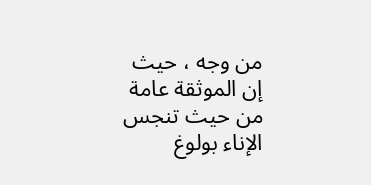من وجه ، حيث إن الموثقة عامة من حيث تنجس الإناء بولوغ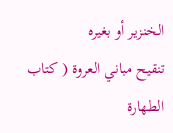الخنزير أو بغيره
تنقيح مباني العروة ( كتاب الطهارة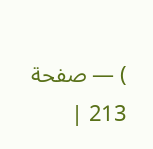) — صفحة 213 |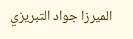الميرزا جواد التبريزي